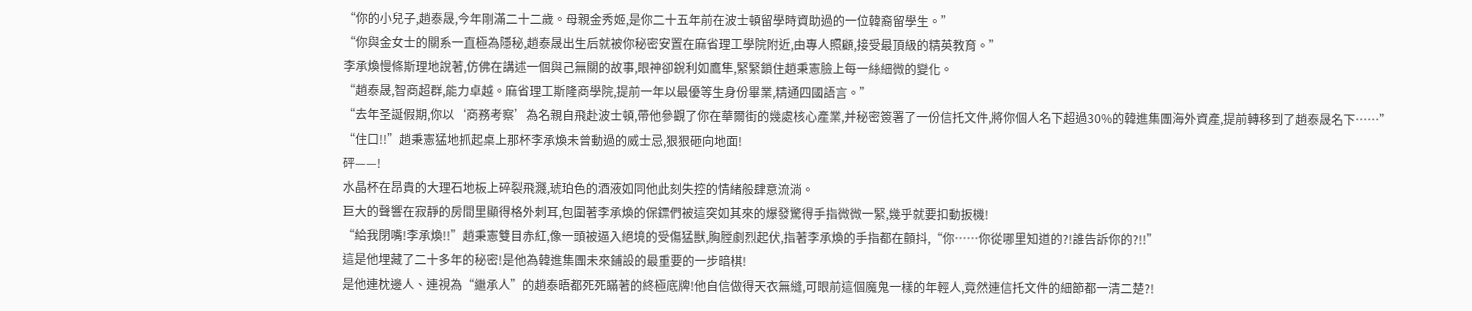“你的小兒子,趙泰晟,今年剛滿二十二歲。母親金秀姬,是你二十五年前在波士頓留學時資助過的一位韓裔留學生。”
“你與金女士的關系一直極為隱秘,趙泰晟出生后就被你秘密安置在麻省理工學院附近,由專人照顧,接受最頂級的精英教育。”
李承煥慢條斯理地說著,仿佛在講述一個與己無關的故事,眼神卻銳利如鷹隼,緊緊鎖住趙秉憲臉上每一絲細微的變化。
“趙泰晟,智商超群,能力卓越。麻省理工斯隆商學院,提前一年以最優等生身份畢業,精通四國語言。”
“去年圣誕假期,你以‘商務考察’為名親自飛赴波士頓,帶他參觀了你在華爾街的幾處核心產業,并秘密簽署了一份信托文件,將你個人名下超過30%的韓進集團海外資產,提前轉移到了趙泰晟名下……”
“住口!!”趙秉憲猛地抓起桌上那杯李承煥未曾動過的威士忌,狠狠砸向地面!
砰——!
水晶杯在昂貴的大理石地板上碎裂飛濺,琥珀色的酒液如同他此刻失控的情緒般肆意流淌。
巨大的聲響在寂靜的房間里顯得格外刺耳,包圍著李承煥的保鏢們被這突如其來的爆發驚得手指微微一緊,幾乎就要扣動扳機!
“給我閉嘴!李承煥!!”趙秉憲雙目赤紅,像一頭被逼入絕境的受傷猛獸,胸膛劇烈起伏,指著李承煥的手指都在顫抖,“你……你從哪里知道的?!誰告訴你的?!!”
這是他埋藏了二十多年的秘密!是他為韓進集團未來鋪設的最重要的一步暗棋!
是他連枕邊人、連視為“繼承人”的趙泰晤都死死瞞著的終極底牌!他自信做得天衣無縫,可眼前這個魔鬼一樣的年輕人,竟然連信托文件的細節都一清二楚?!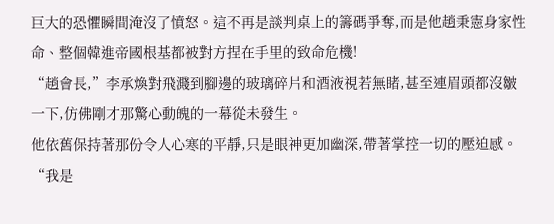巨大的恐懼瞬間淹沒了憤怒。這不再是談判桌上的籌碼爭奪,而是他趙秉憲身家性命、整個韓進帝國根基都被對方捏在手里的致命危機!
“趙會長,”李承煥對飛濺到腳邊的玻璃碎片和酒液視若無睹,甚至連眉頭都沒皺一下,仿佛剛才那驚心動魄的一幕從未發生。
他依舊保持著那份令人心寒的平靜,只是眼神更加幽深,帶著掌控一切的壓迫感。
“我是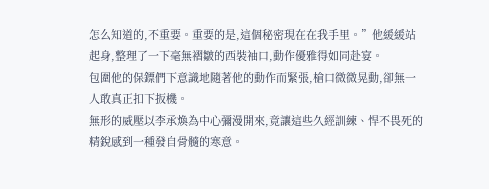怎么知道的,不重要。重要的是,這個秘密現在在我手里。”他緩緩站起身,整理了一下毫無褶皺的西裝袖口,動作優雅得如同赴宴。
包圍他的保鏢們下意識地隨著他的動作而緊張,槍口微微晃動,卻無一人敢真正扣下扳機。
無形的威壓以李承煥為中心彌漫開來,竟讓這些久經訓練、悍不畏死的精銳感到一種發自骨髓的寒意。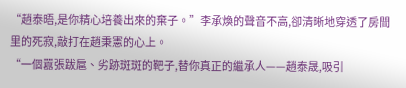“趙泰晤,是你精心培養出來的棄子。”李承煥的聲音不高,卻清晰地穿透了房間里的死寂,敲打在趙秉憲的心上。
“一個囂張跋扈、劣跡斑斑的靶子,替你真正的繼承人——趙泰晟,吸引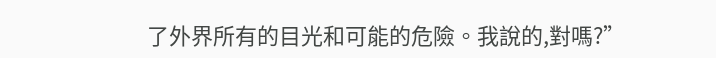了外界所有的目光和可能的危險。我說的,對嗎?”